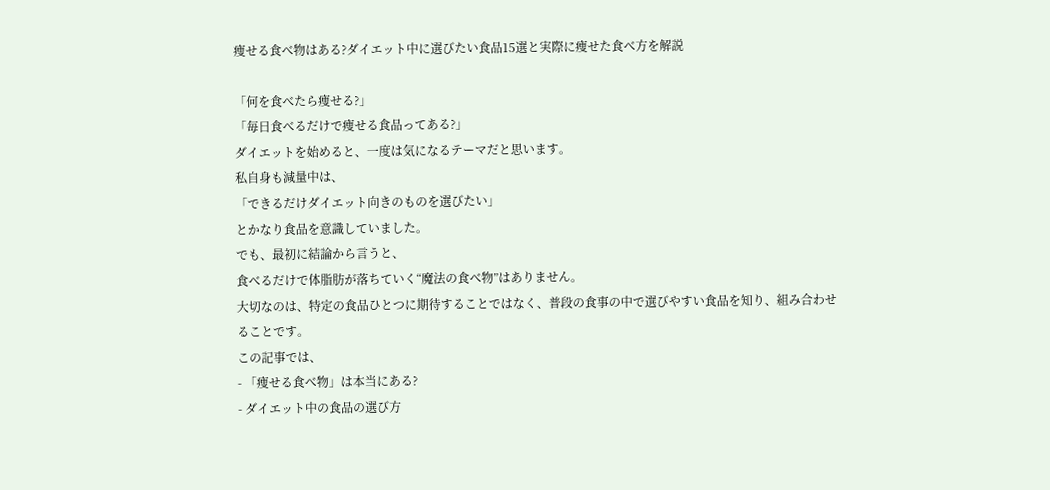痩せる食べ物はある?ダイエット中に選びたい食品15選と実際に痩せた食べ方を解説

「何を食べたら痩せる?」
「毎日食べるだけで痩せる食品ってある?」
ダイエットを始めると、一度は気になるテーマだと思います。
私自身も減量中は、
「できるだけダイエット向きのものを選びたい」
とかなり食品を意識していました。
でも、最初に結論から言うと、
食べるだけで体脂肪が落ちていく“魔法の食べ物”はありません。
大切なのは、特定の食品ひとつに期待することではなく、普段の食事の中で選びやすい食品を知り、組み合わせることです。
この記事では、
- 「痩せる食べ物」は本当にある?
- ダイエット中の食品の選び方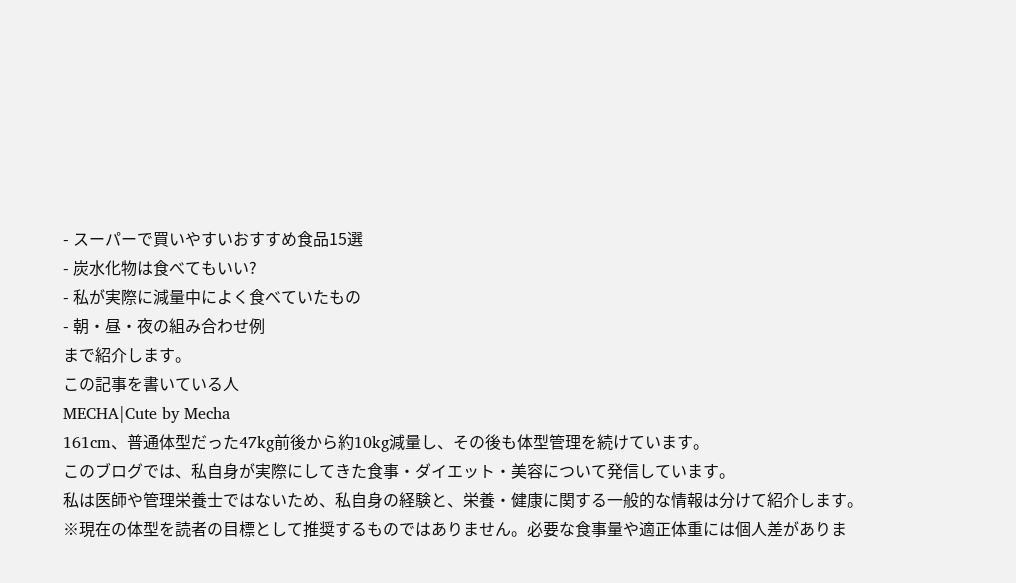- スーパーで買いやすいおすすめ食品15選
- 炭水化物は食べてもいい?
- 私が実際に減量中によく食べていたもの
- 朝・昼・夜の組み合わせ例
まで紹介します。
この記事を書いている人
MECHA|Cute by Mecha
161cm、普通体型だった47kg前後から約10kg減量し、その後も体型管理を続けています。
このブログでは、私自身が実際にしてきた食事・ダイエット・美容について発信しています。
私は医師や管理栄養士ではないため、私自身の経験と、栄養・健康に関する一般的な情報は分けて紹介します。
※現在の体型を読者の目標として推奨するものではありません。必要な食事量や適正体重には個人差がありま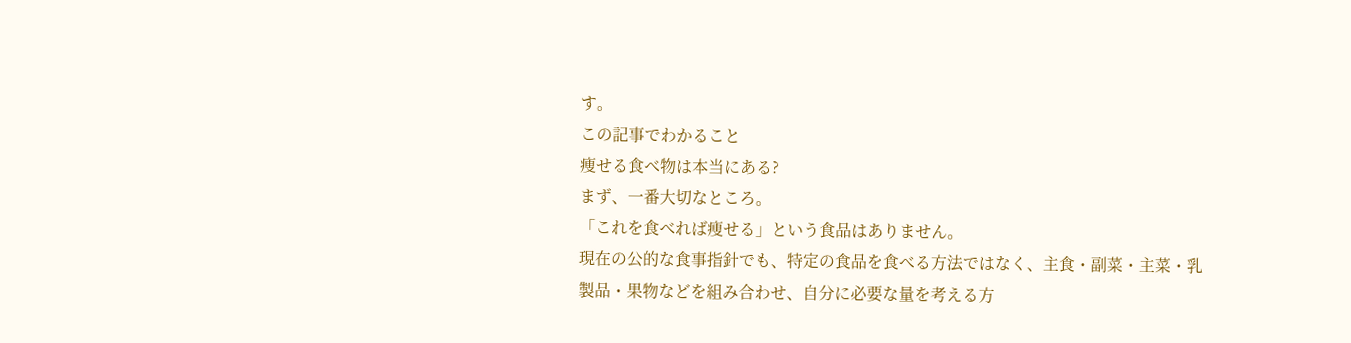す。
この記事でわかること
痩せる食べ物は本当にある?
まず、一番大切なところ。
「これを食べれば痩せる」という食品はありません。
現在の公的な食事指針でも、特定の食品を食べる方法ではなく、主食・副菜・主菜・乳製品・果物などを組み合わせ、自分に必要な量を考える方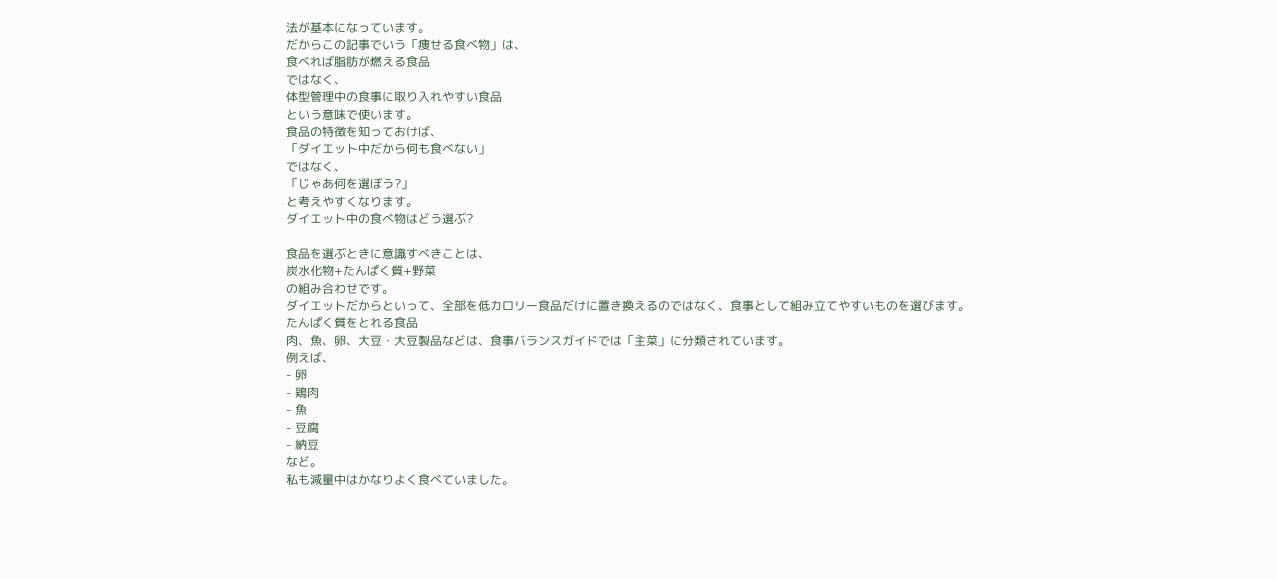法が基本になっています。
だからこの記事でいう「痩せる食べ物」は、
食べれば脂肪が燃える食品
ではなく、
体型管理中の食事に取り入れやすい食品
という意味で使います。
食品の特徴を知っておけば、
「ダイエット中だから何も食べない」
ではなく、
「じゃあ何を選ぼう?」
と考えやすくなります。
ダイエット中の食べ物はどう選ぶ?

食品を選ぶときに意識すべきことは、
炭水化物+たんぱく質+野菜
の組み合わせです。
ダイエットだからといって、全部を低カロリー食品だけに置き換えるのではなく、食事として組み立てやすいものを選びます。
たんぱく質をとれる食品
肉、魚、卵、大豆・大豆製品などは、食事バランスガイドでは「主菜」に分類されています。
例えば、
- 卵
- 鶏肉
- 魚
- 豆腐
- 納豆
など。
私も減量中はかなりよく食べていました。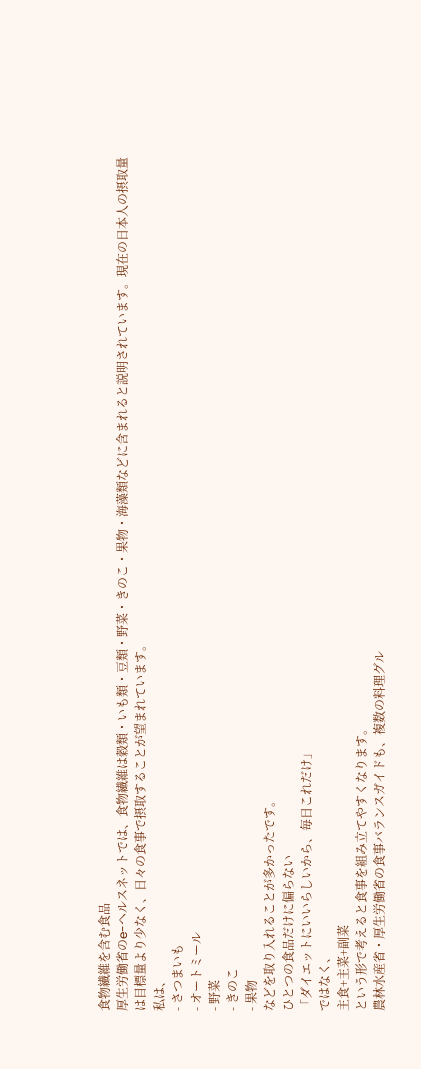食物繊維を含む食品
厚生労働省のe-ヘルスネットでは、食物繊維は穀類・いも類・豆類・野菜・きのこ・果物・海藻類などに含まれると説明されています。現在の日本人の摂取量は目標量より少なく、日々の食事で摂取することが望まれています。
私は、
- さつまいも
- オートミール
- 野菜
- きのこ
- 果物
などを取り入れることが多かったです。
ひとつの食品だけに偏らない
「ダイエットにいいらしいから、毎日これだけ」
ではなく、
主食+主菜+副菜
という形で考えると食事を組み立てやすくなります。
農林水産省・厚生労働省の食事バランスガイドも、複数の料理グル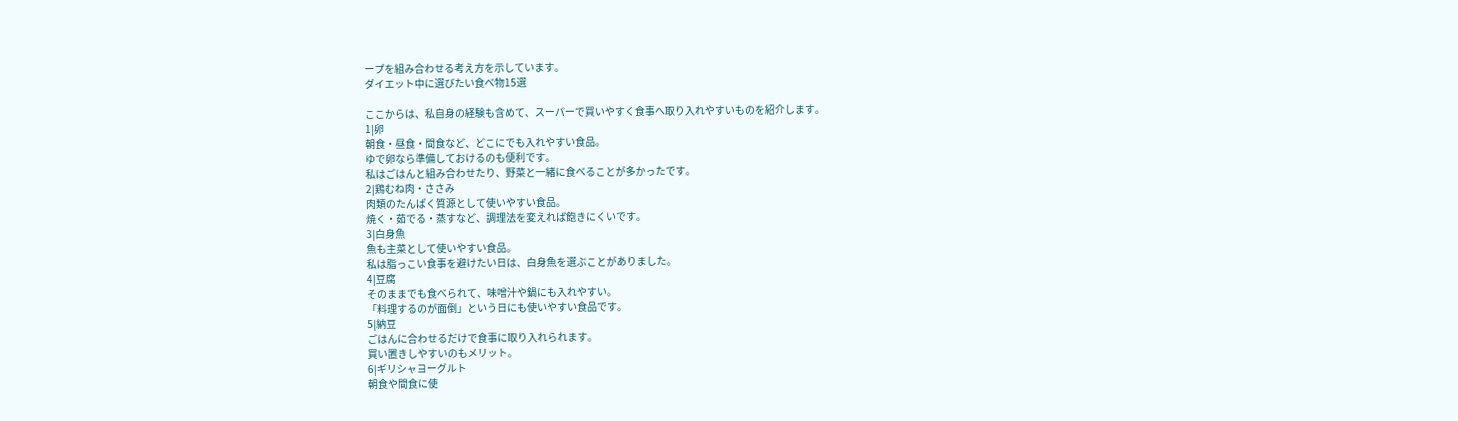ープを組み合わせる考え方を示しています。
ダイエット中に選びたい食べ物15選

ここからは、私自身の経験も含めて、スーパーで買いやすく食事へ取り入れやすいものを紹介します。
1|卵
朝食・昼食・間食など、どこにでも入れやすい食品。
ゆで卵なら準備しておけるのも便利です。
私はごはんと組み合わせたり、野菜と一緒に食べることが多かったです。
2|鶏むね肉・ささみ
肉類のたんぱく質源として使いやすい食品。
焼く・茹でる・蒸すなど、調理法を変えれば飽きにくいです。
3|白身魚
魚も主菜として使いやすい食品。
私は脂っこい食事を避けたい日は、白身魚を選ぶことがありました。
4|豆腐
そのままでも食べられて、味噌汁や鍋にも入れやすい。
「料理するのが面倒」という日にも使いやすい食品です。
5|納豆
ごはんに合わせるだけで食事に取り入れられます。
買い置きしやすいのもメリット。
6|ギリシャヨーグルト
朝食や間食に使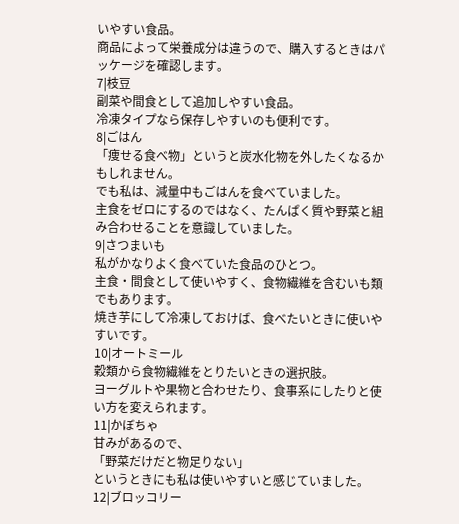いやすい食品。
商品によって栄養成分は違うので、購入するときはパッケージを確認します。
7|枝豆
副菜や間食として追加しやすい食品。
冷凍タイプなら保存しやすいのも便利です。
8|ごはん
「痩せる食べ物」というと炭水化物を外したくなるかもしれません。
でも私は、減量中もごはんを食べていました。
主食をゼロにするのではなく、たんぱく質や野菜と組み合わせることを意識していました。
9|さつまいも
私がかなりよく食べていた食品のひとつ。
主食・間食として使いやすく、食物繊維を含むいも類でもあります。
焼き芋にして冷凍しておけば、食べたいときに使いやすいです。
10|オートミール
穀類から食物繊維をとりたいときの選択肢。
ヨーグルトや果物と合わせたり、食事系にしたりと使い方を変えられます。
11|かぼちゃ
甘みがあるので、
「野菜だけだと物足りない」
というときにも私は使いやすいと感じていました。
12|ブロッコリー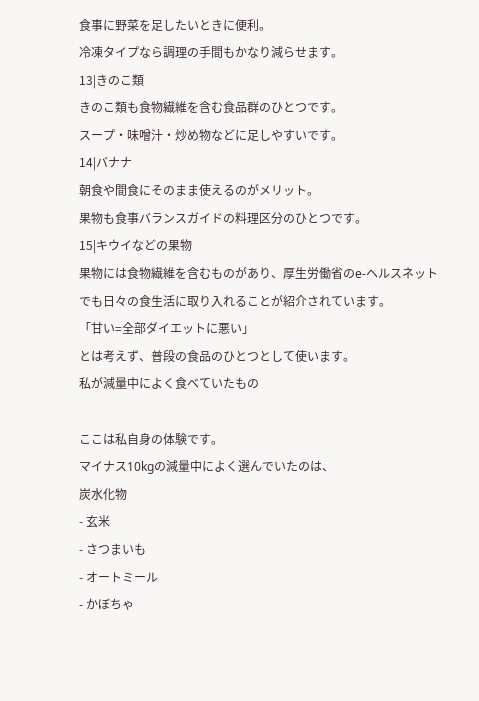食事に野菜を足したいときに便利。
冷凍タイプなら調理の手間もかなり減らせます。
13|きのこ類
きのこ類も食物繊維を含む食品群のひとつです。
スープ・味噌汁・炒め物などに足しやすいです。
14|バナナ
朝食や間食にそのまま使えるのがメリット。
果物も食事バランスガイドの料理区分のひとつです。
15|キウイなどの果物
果物には食物繊維を含むものがあり、厚生労働省のe-ヘルスネットでも日々の食生活に取り入れることが紹介されています。
「甘い=全部ダイエットに悪い」
とは考えず、普段の食品のひとつとして使います。
私が減量中によく食べていたもの

ここは私自身の体験です。
マイナス10kgの減量中によく選んでいたのは、
炭水化物
- 玄米
- さつまいも
- オートミール
- かぼちゃ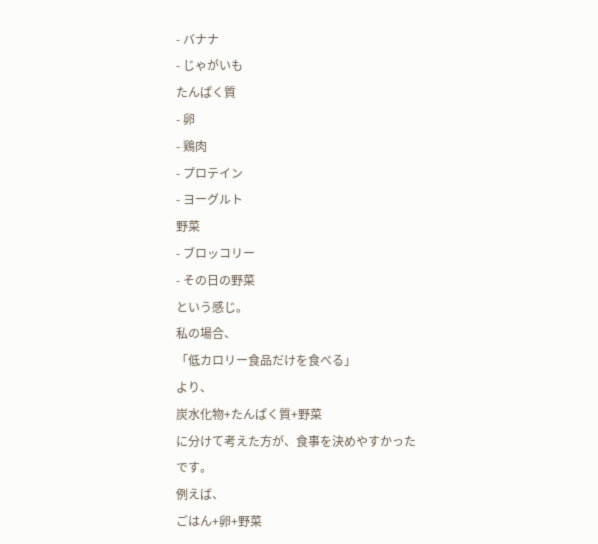- バナナ
- じゃがいも
たんぱく質
- 卵
- 鶏肉
- プロテイン
- ヨーグルト
野菜
- ブロッコリー
- その日の野菜
という感じ。
私の場合、
「低カロリー食品だけを食べる」
より、
炭水化物+たんぱく質+野菜
に分けて考えた方が、食事を決めやすかったです。
例えば、
ごはん+卵+野菜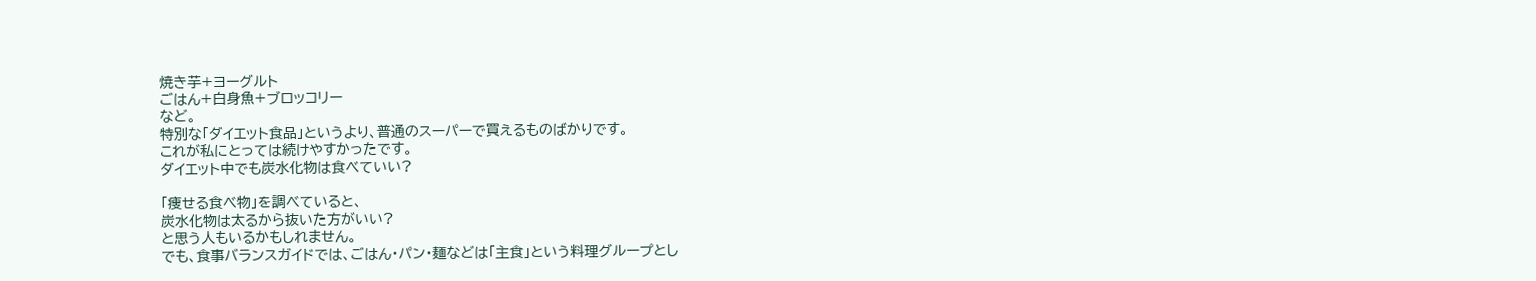焼き芋+ヨーグルト
ごはん+白身魚+ブロッコリー
など。
特別な「ダイエット食品」というより、普通のスーパーで買えるものばかりです。
これが私にとっては続けやすかったです。
ダイエット中でも炭水化物は食べていい?

「痩せる食べ物」を調べていると、
炭水化物は太るから抜いた方がいい?
と思う人もいるかもしれません。
でも、食事バランスガイドでは、ごはん・パン・麺などは「主食」という料理グループとし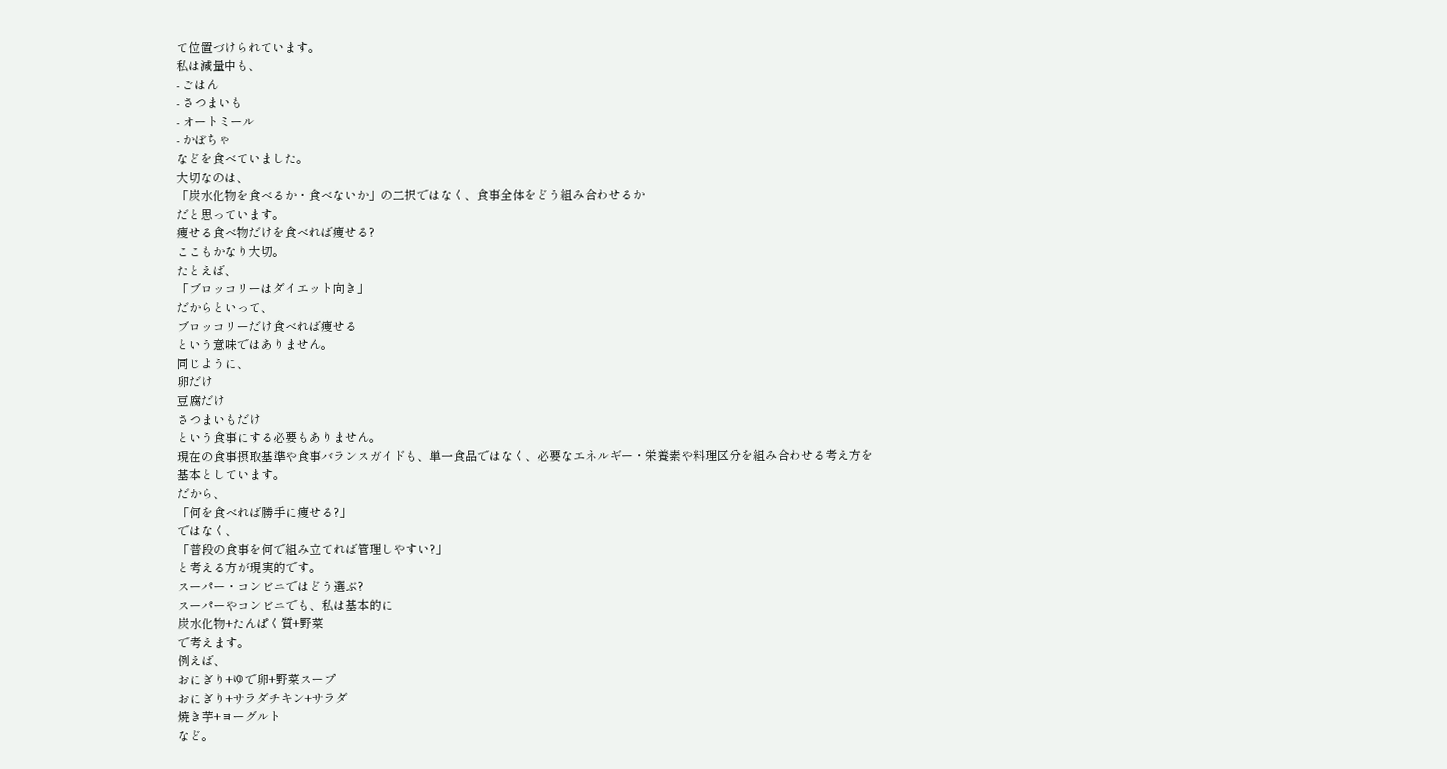て位置づけられています。
私は減量中も、
- ごはん
- さつまいも
- オートミール
- かぼちゃ
などを食べていました。
大切なのは、
「炭水化物を食べるか・食べないか」の二択ではなく、食事全体をどう組み合わせるか
だと思っています。
痩せる食べ物だけを食べれば痩せる?
ここもかなり大切。
たとえば、
「ブロッコリーはダイエット向き」
だからといって、
ブロッコリーだけ食べれば痩せる
という意味ではありません。
同じように、
卵だけ
豆腐だけ
さつまいもだけ
という食事にする必要もありません。
現在の食事摂取基準や食事バランスガイドも、単一食品ではなく、必要なエネルギー・栄養素や料理区分を組み合わせる考え方を基本としています。
だから、
「何を食べれば勝手に痩せる?」
ではなく、
「普段の食事を何で組み立てれば管理しやすい?」
と考える方が現実的です。
スーパー・コンビニではどう選ぶ?
スーパーやコンビニでも、私は基本的に
炭水化物+たんぱく質+野菜
で考えます。
例えば、
おにぎり+ゆで卵+野菜スープ
おにぎり+サラダチキン+サラダ
焼き芋+ヨーグルト
など。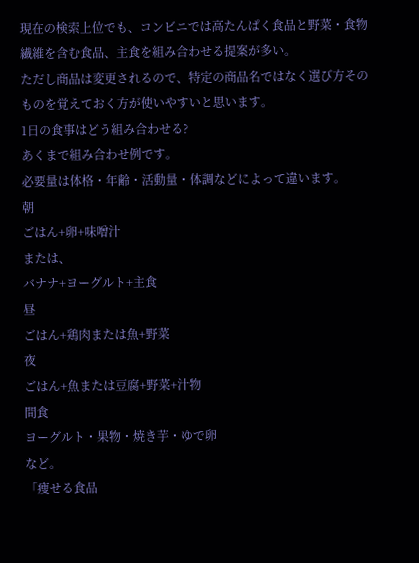現在の検索上位でも、コンビニでは高たんぱく食品と野菜・食物繊維を含む食品、主食を組み合わせる提案が多い。
ただし商品は変更されるので、特定の商品名ではなく選び方そのものを覚えておく方が使いやすいと思います。
1日の食事はどう組み合わせる?
あくまで組み合わせ例です。
必要量は体格・年齢・活動量・体調などによって違います。
朝
ごはん+卵+味噌汁
または、
バナナ+ヨーグルト+主食
昼
ごはん+鶏肉または魚+野菜
夜
ごはん+魚または豆腐+野菜+汁物
間食
ヨーグルト・果物・焼き芋・ゆで卵
など。
「痩せる食品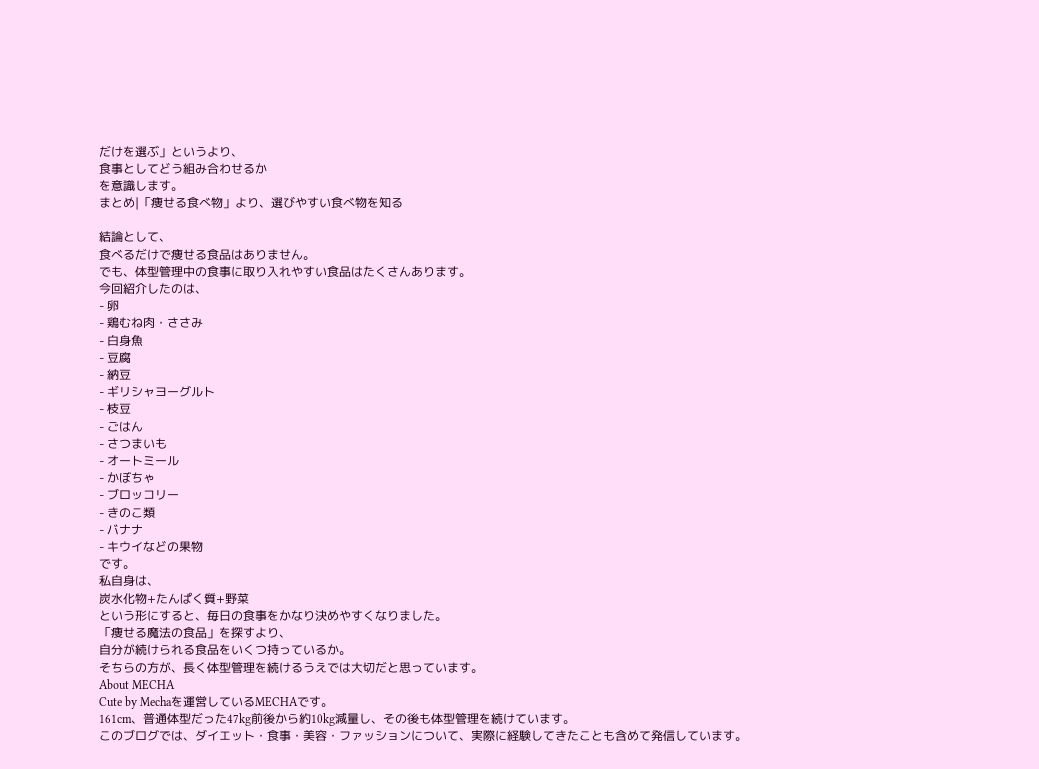だけを選ぶ」というより、
食事としてどう組み合わせるか
を意識します。
まとめ|「痩せる食べ物」より、選びやすい食べ物を知る

結論として、
食べるだけで痩せる食品はありません。
でも、体型管理中の食事に取り入れやすい食品はたくさんあります。
今回紹介したのは、
- 卵
- 鶏むね肉・ささみ
- 白身魚
- 豆腐
- 納豆
- ギリシャヨーグルト
- 枝豆
- ごはん
- さつまいも
- オートミール
- かぼちゃ
- ブロッコリー
- きのこ類
- バナナ
- キウイなどの果物
です。
私自身は、
炭水化物+たんぱく質+野菜
という形にすると、毎日の食事をかなり決めやすくなりました。
「痩せる魔法の食品」を探すより、
自分が続けられる食品をいくつ持っているか。
そちらの方が、長く体型管理を続けるうえでは大切だと思っています。
About MECHA
Cute by Mechaを運営しているMECHAです。
161cm、普通体型だった47kg前後から約10kg減量し、その後も体型管理を続けています。
このブログでは、ダイエット・食事・美容・ファッションについて、実際に経験してきたことも含めて発信しています。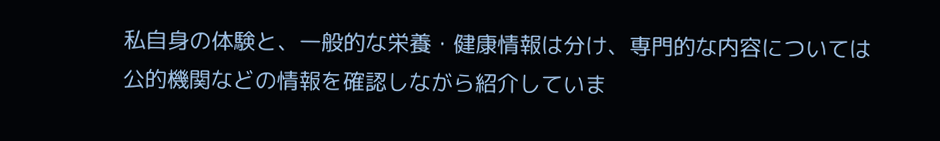私自身の体験と、一般的な栄養・健康情報は分け、専門的な内容については公的機関などの情報を確認しながら紹介していま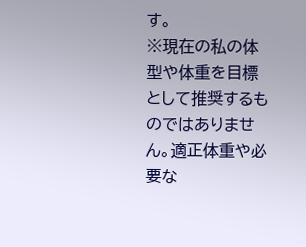す。
※現在の私の体型や体重を目標として推奨するものではありません。適正体重や必要な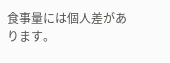食事量には個人差があります。